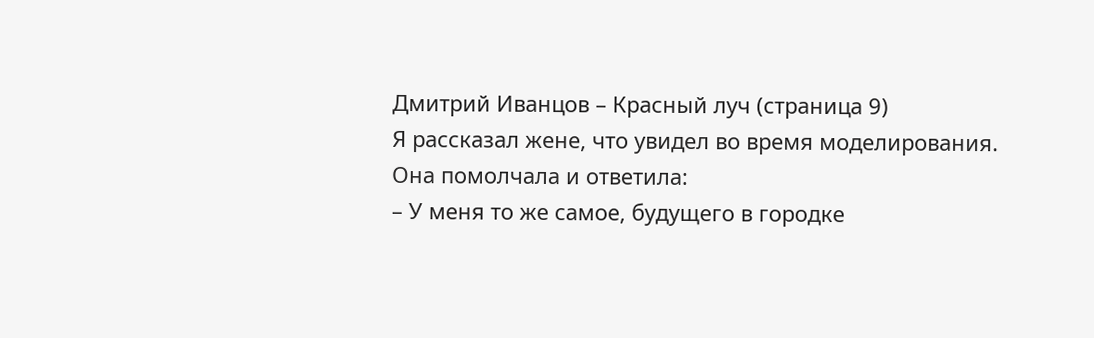Дмитрий Иванцов – Красный луч (страница 9)
Я рассказал жене, что увидел во время моделирования. Она помолчала и ответила:
– У меня то же самое, будущего в городке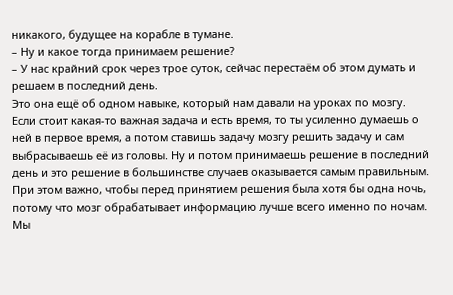никакого, будущее на корабле в тумане.
– Ну и какое тогда принимаем решение?
– У нас крайний срок через трое суток, сейчас перестаём об этом думать и решаем в последний день.
Это она ещё об одном навыке, который нам давали на уроках по мозгу. Если стоит какая-то важная задача и есть время, то ты усиленно думаешь о ней в первое время, а потом ставишь задачу мозгу решить задачу и сам выбрасываешь её из головы. Ну и потом принимаешь решение в последний день и это решение в большинстве случаев оказывается самым правильным. При этом важно, чтобы перед принятием решения была хотя бы одна ночь, потому что мозг обрабатывает информацию лучше всего именно по ночам.
Мы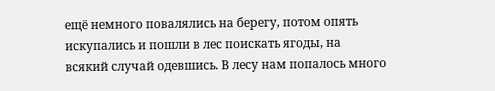ещё немного повалялись на берегу, потом опять искупались и пошли в лес поискать ягоды, на всякий случай одевшись. В лесу нам попалось много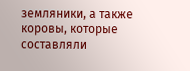земляники, а также коровы, которые составляли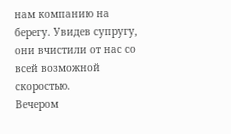нам компанию на берегу. Увидев супругу, они вчистили от нас со всей возможной скоростью.
Вечером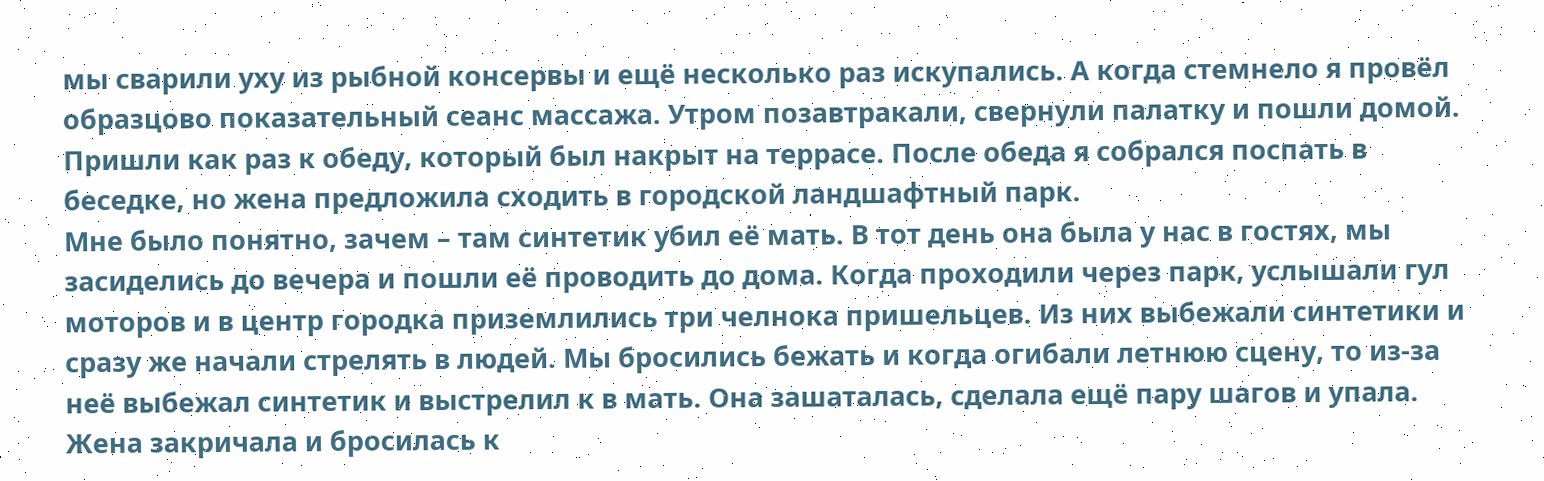мы сварили уху из рыбной консервы и ещё несколько раз искупались. А когда стемнело я провёл образцово показательный сеанс массажа. Утром позавтракали, свернули палатку и пошли домой. Пришли как раз к обеду, который был накрыт на террасе. После обеда я собрался поспать в беседке, но жена предложила сходить в городской ландшафтный парк.
Мне было понятно, зачем – там синтетик убил её мать. В тот день она была у нас в гостях, мы засиделись до вечера и пошли её проводить до дома. Когда проходили через парк, услышали гул моторов и в центр городка приземлились три челнока пришельцев. Из них выбежали синтетики и сразу же начали стрелять в людей. Мы бросились бежать и когда огибали летнюю сцену, то из-за неё выбежал синтетик и выстрелил к в мать. Она зашаталась, сделала ещё пару шагов и упала. Жена закричала и бросилась к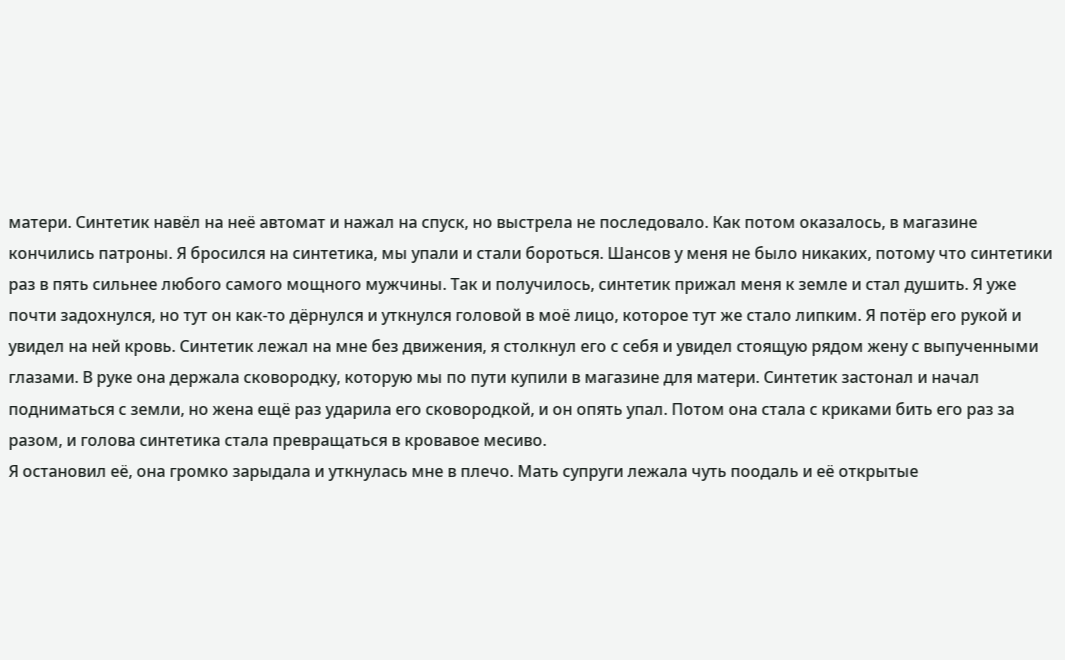матери. Синтетик навёл на неё автомат и нажал на спуск, но выстрела не последовало. Как потом оказалось, в магазине кончились патроны. Я бросился на синтетика, мы упали и стали бороться. Шансов у меня не было никаких, потому что синтетики раз в пять сильнее любого самого мощного мужчины. Так и получилось, синтетик прижал меня к земле и стал душить. Я уже почти задохнулся, но тут он как-то дёрнулся и уткнулся головой в моё лицо, которое тут же стало липким. Я потёр его рукой и увидел на ней кровь. Синтетик лежал на мне без движения, я столкнул его с себя и увидел стоящую рядом жену с выпученными глазами. В руке она держала сковородку, которую мы по пути купили в магазине для матери. Синтетик застонал и начал подниматься с земли, но жена ещё раз ударила его сковородкой, и он опять упал. Потом она стала с криками бить его раз за разом, и голова синтетика стала превращаться в кровавое месиво.
Я остановил её, она громко зарыдала и уткнулась мне в плечо. Мать супруги лежала чуть поодаль и её открытые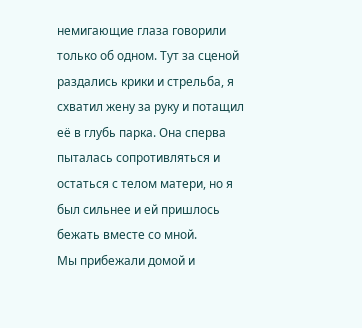немигающие глаза говорили только об одном. Тут за сценой раздались крики и стрельба, я схватил жену за руку и потащил её в глубь парка. Она сперва пыталась сопротивляться и остаться с телом матери, но я был сильнее и ей пришлось бежать вместе со мной.
Мы прибежали домой и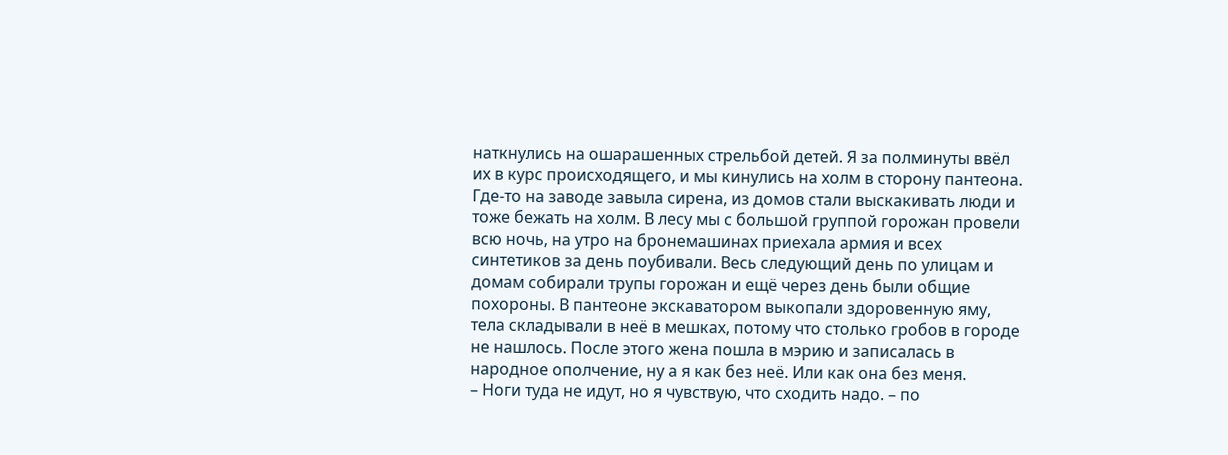наткнулись на ошарашенных стрельбой детей. Я за полминуты ввёл их в курс происходящего, и мы кинулись на холм в сторону пантеона. Где-то на заводе завыла сирена, из домов стали выскакивать люди и тоже бежать на холм. В лесу мы с большой группой горожан провели всю ночь, на утро на бронемашинах приехала армия и всех синтетиков за день поубивали. Весь следующий день по улицам и домам собирали трупы горожан и ещё через день были общие похороны. В пантеоне экскаватором выкопали здоровенную яму, тела складывали в неё в мешках, потому что столько гробов в городе не нашлось. После этого жена пошла в мэрию и записалась в народное ополчение, ну а я как без неё. Или как она без меня.
– Ноги туда не идут, но я чувствую, что сходить надо. – по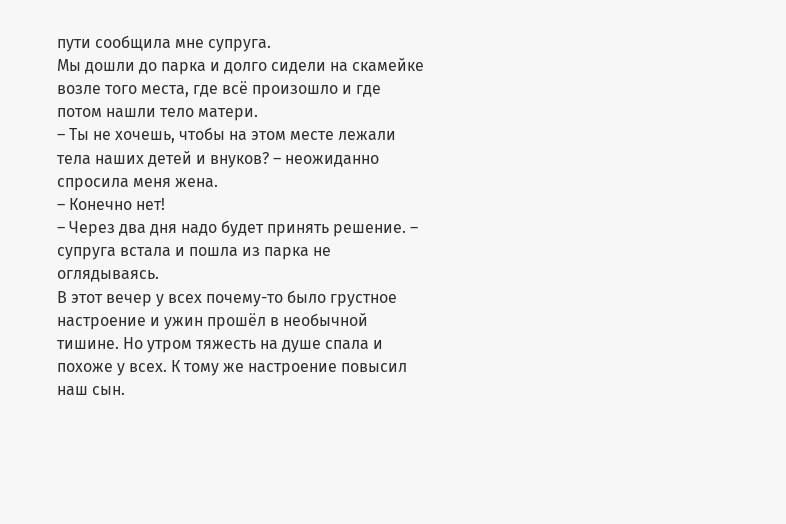пути сообщила мне супруга.
Мы дошли до парка и долго сидели на скамейке возле того места, где всё произошло и где потом нашли тело матери.
– Ты не хочешь, чтобы на этом месте лежали тела наших детей и внуков? – неожиданно спросила меня жена.
– Конечно нет!
– Через два дня надо будет принять решение. – супруга встала и пошла из парка не оглядываясь.
В этот вечер у всех почему-то было грустное настроение и ужин прошёл в необычной тишине. Но утром тяжесть на душе спала и похоже у всех. К тому же настроение повысил наш сын.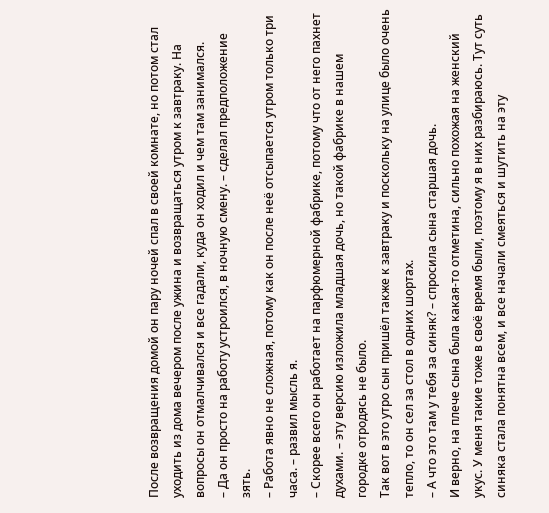После возвращения домой он пару ночей спал в своей комнате, но потом стал уходить из дома вечером после ужина и возвращаться утром к завтраку. На вопросы он отмалчивался и все гадали, куда он ходил и чем там занимался.
– Да он просто на работу устроился, в ночную смену. – сделал предположение зять.
– Работа явно не сложная, потому как он после неё отсыпается утром только три часа. – развил мысль я.
– Скорее всего он работает на парфюмерной фабрике, потому что от него пахнет духами. – эту версию изложила младшая дочь, но такой фабрике в нашем городке отродясь не было.
Так вот в это утро сын пришёл также к завтраку и поскольку на улице было очень тепло, то он сел за стол в одних шортах.
– А что это там у тебя за синяк? – спросила сына старшая дочь.
И верно, на плече сына была какая-то отметина, сильно похожая на женский укус. У меня такие тоже в своё время были, поэтому я в них разбираюсь. Тут суть синяка стала понятна всем, и все начали смеяться и шутить на эту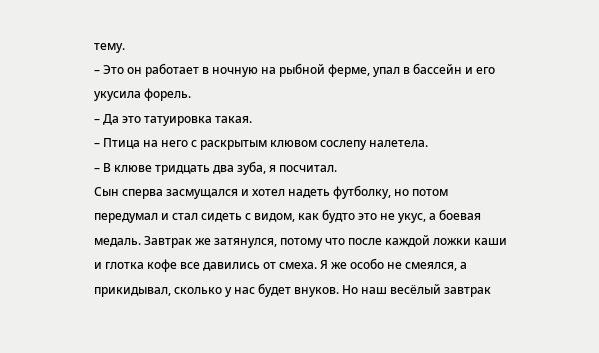тему.
– Это он работает в ночную на рыбной ферме, упал в бассейн и его укусила форель.
– Да это татуировка такая.
– Птица на него с раскрытым клювом сослепу налетела.
– В клюве тридцать два зуба, я посчитал.
Сын сперва засмущался и хотел надеть футболку, но потом передумал и стал сидеть с видом, как будто это не укус, а боевая медаль. Завтрак же затянулся, потому что после каждой ложки каши и глотка кофе все давились от смеха. Я же особо не смеялся, а прикидывал, сколько у нас будет внуков. Но наш весёлый завтрак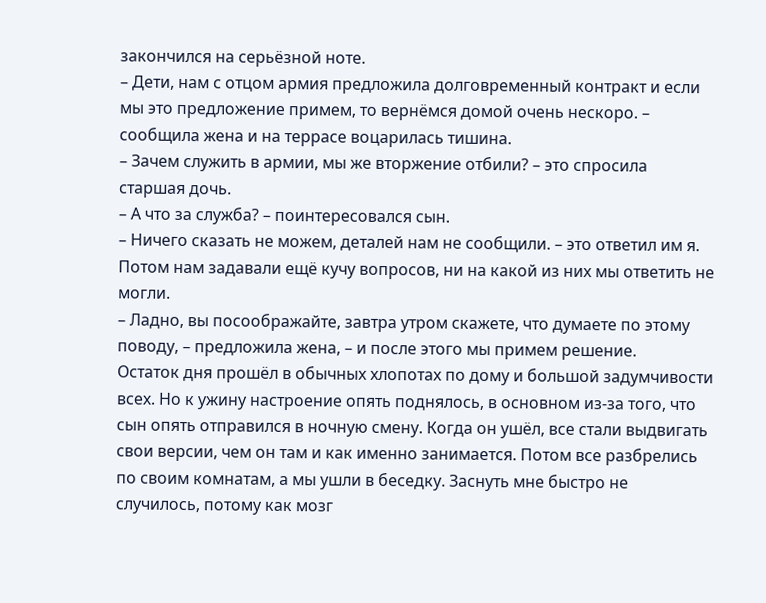закончился на серьёзной ноте.
– Дети, нам с отцом армия предложила долговременный контракт и если мы это предложение примем, то вернёмся домой очень нескоро. – сообщила жена и на террасе воцарилась тишина.
– Зачем служить в армии, мы же вторжение отбили? – это спросила старшая дочь.
– А что за служба? – поинтересовался сын.
– Ничего сказать не можем, деталей нам не сообщили. – это ответил им я.
Потом нам задавали ещё кучу вопросов, ни на какой из них мы ответить не могли.
– Ладно, вы посоображайте, завтра утром скажете, что думаете по этому поводу, – предложила жена, – и после этого мы примем решение.
Остаток дня прошёл в обычных хлопотах по дому и большой задумчивости всех. Но к ужину настроение опять поднялось, в основном из-за того, что сын опять отправился в ночную смену. Когда он ушёл, все стали выдвигать свои версии, чем он там и как именно занимается. Потом все разбрелись по своим комнатам, а мы ушли в беседку. Заснуть мне быстро не случилось, потому как мозг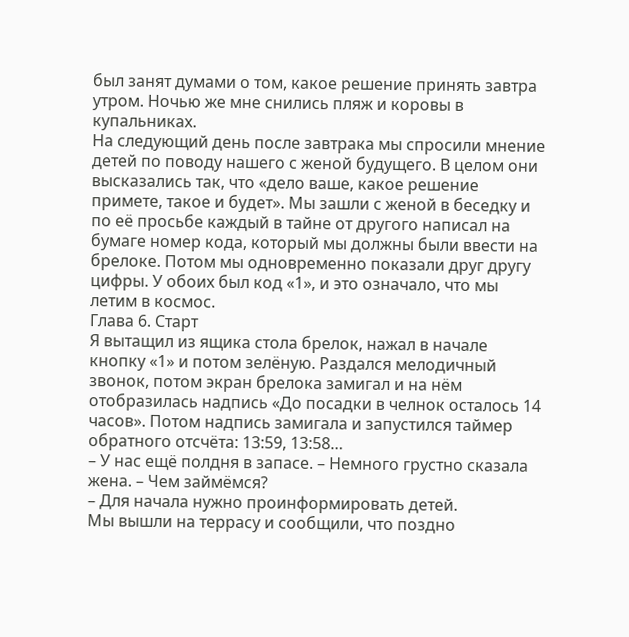был занят думами о том, какое решение принять завтра утром. Ночью же мне снились пляж и коровы в купальниках.
На следующий день после завтрака мы спросили мнение детей по поводу нашего с женой будущего. В целом они высказались так, что «дело ваше, какое решение примете, такое и будет». Мы зашли с женой в беседку и по её просьбе каждый в тайне от другого написал на бумаге номер кода, который мы должны были ввести на брелоке. Потом мы одновременно показали друг другу цифры. У обоих был код «1», и это означало, что мы летим в космос.
Глава 6. Старт
Я вытащил из ящика стола брелок, нажал в начале кнопку «1» и потом зелёную. Раздался мелодичный звонок, потом экран брелока замигал и на нём отобразилась надпись «До посадки в челнок осталось 14 часов». Потом надпись замигала и запустился таймер обратного отсчёта: 13:59, 13:58…
– У нас ещё полдня в запасе. – Немного грустно сказала жена. – Чем займёмся?
– Для начала нужно проинформировать детей.
Мы вышли на террасу и сообщили, что поздно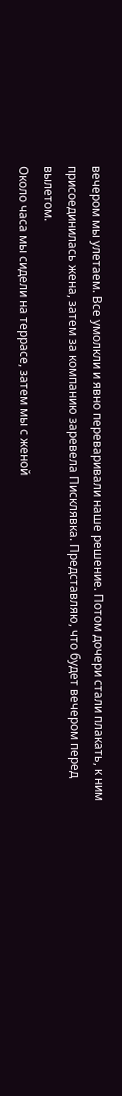вечером мы улетаем. Все умолкли и явно переваривали наше решение. Потом дочери стали плакать, к ним присоединилась жена, затем за компанию заревела Писклявка. Представляю, что будет вечером перед вылетом.
Около часа мы сидели на террасе, затем мы с женой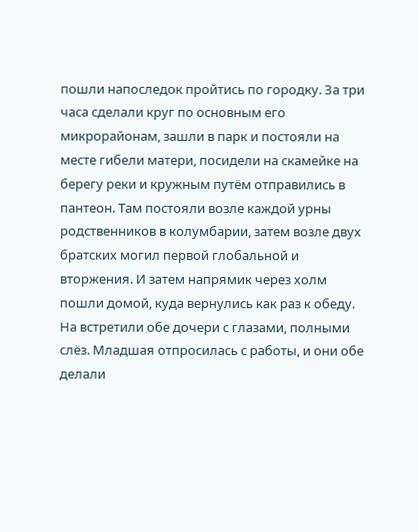пошли напоследок пройтись по городку. За три часа сделали круг по основным его микрорайонам, зашли в парк и постояли на месте гибели матери, посидели на скамейке на берегу реки и кружным путём отправились в пантеон. Там постояли возле каждой урны родственников в колумбарии, затем возле двух братских могил первой глобальной и вторжения. И затем напрямик через холм пошли домой, куда вернулись как раз к обеду.
На встретили обе дочери с глазами, полными слёз. Младшая отпросилась с работы, и они обе делали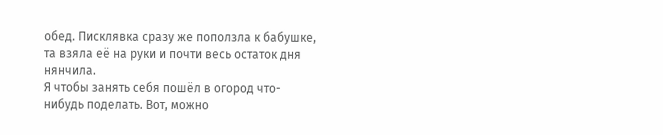обед. Писклявка сразу же поползла к бабушке, та взяла её на руки и почти весь остаток дня нянчила.
Я чтобы занять себя пошёл в огород что-нибудь поделать. Вот, можно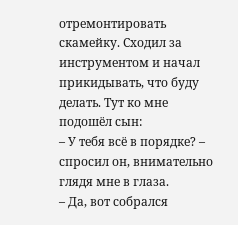отремонтировать скамейку. Сходил за инструментом и начал прикидывать, что буду делать. Тут ко мне подошёл сын:
– У тебя всё в порядке? – спросил он, внимательно глядя мне в глаза.
– Да, вот собрался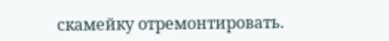скамейку отремонтировать.